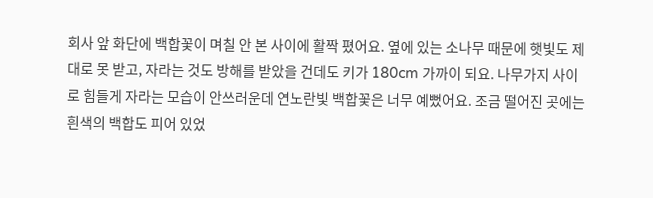회사 앞 화단에 백합꽃이 며칠 안 본 사이에 활짝 폈어요. 옆에 있는 소나무 때문에 햇빛도 제대로 못 받고, 자라는 것도 방해를 받았을 건데도 키가 180cm 가까이 되요. 나무가지 사이로 힘들게 자라는 모습이 안쓰러운데 연노란빛 백합꽃은 너무 예뻤어요. 조금 떨어진 곳에는 흰색의 백합도 피어 있었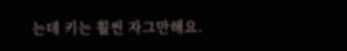는데 키는 훨씬 자그만해요.